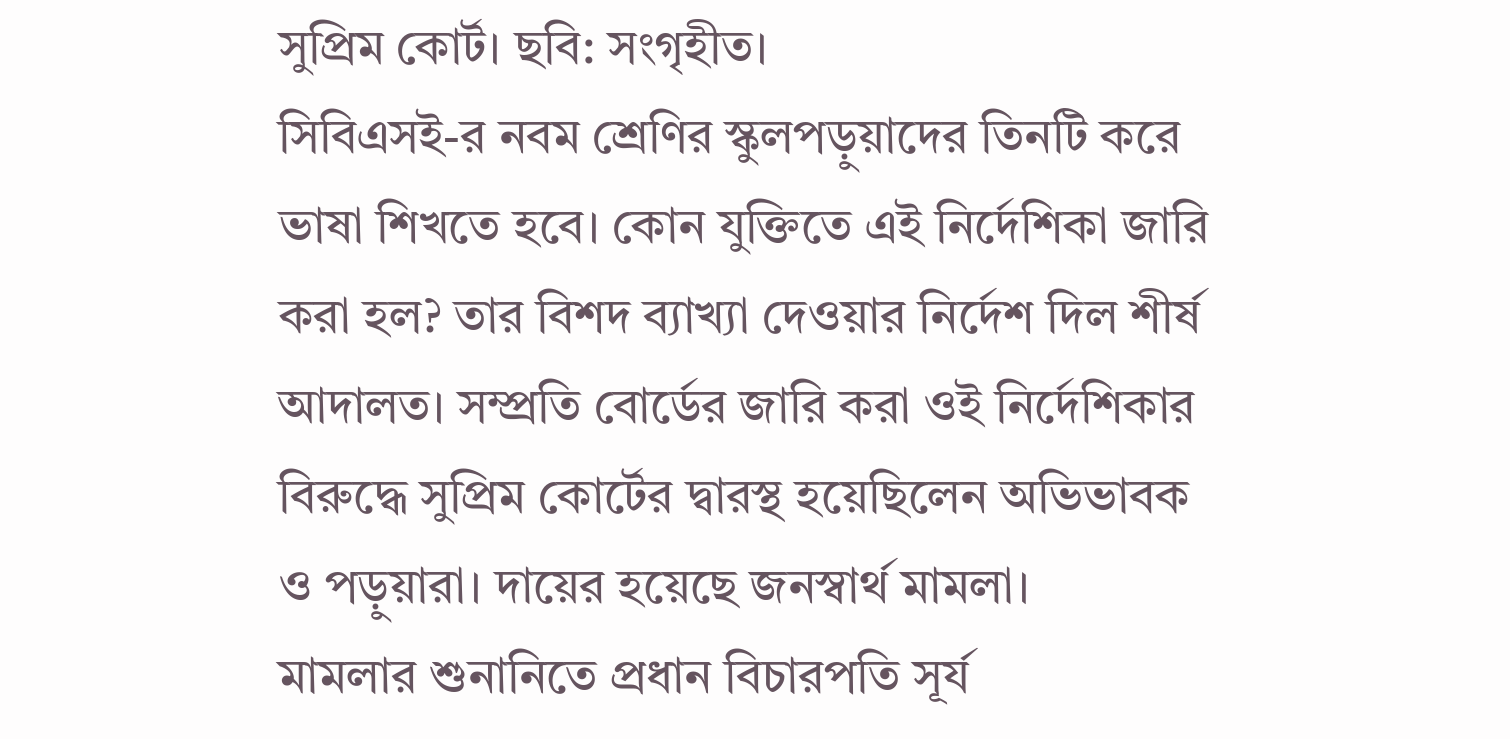সুপ্রিম কোর্ট। ছবি: সংগৃহীত।
সিবিএসই-র নবম শ্রেণির স্কুলপড়ুয়াদের তিনটি করে ভাষা শিখতে হবে। কোন যুক্তিতে এই নির্দেশিকা জারি করা হল? তার বিশদ ব্যাখ্যা দেওয়ার নির্দেশ দিল শীর্ষ আদালত। সম্প্রতি বোর্ডের জারি করা ওই নির্দেশিকার বিরুদ্ধে সুপ্রিম কোর্টের দ্বারস্থ হয়েছিলেন অভিভাবক ও পড়ুয়ারা। দায়ের হয়েছে জনস্বার্থ মামলা।
মামলার শুনানিতে প্রধান বিচারপতি সূর্য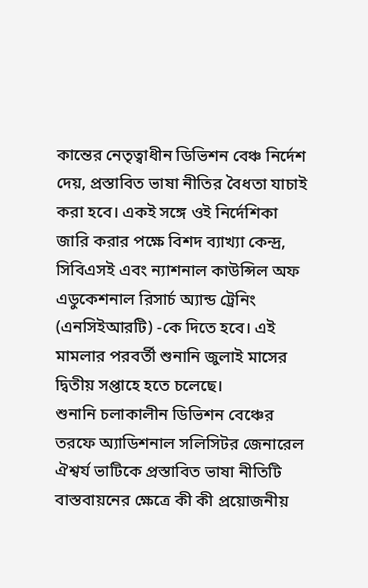কান্তের নেতৃত্বাধীন ডিভিশন বেঞ্চ নির্দেশ দেয়, প্রস্তাবিত ভাষা নীতির বৈধতা যাচাই করা হবে। একই সঙ্গে ওই নির্দেশিকা জারি করার পক্ষে বিশদ ব্যাখ্যা কেন্দ্র, সিবিএসই এবং ন্যাশনাল কাউন্সিল অফ এডুকেশনাল রিসার্চ অ্যান্ড ট্রেনিং (এনসিইআরটি) -কে দিতে হবে। এই মামলার পরবর্তী শুনানি জুলাই মাসের দ্বিতীয় সপ্তাহে হতে চলেছে।
শুনানি চলাকালীন ডিভিশন বেঞ্চের তরফে অ্যাডিশনাল সলিসিটর জেনারেল ঐশ্বর্য ভাটিকে প্রস্তাবিত ভাষা নীতিটি বাস্তবায়নের ক্ষেত্রে কী কী প্রয়োজনীয়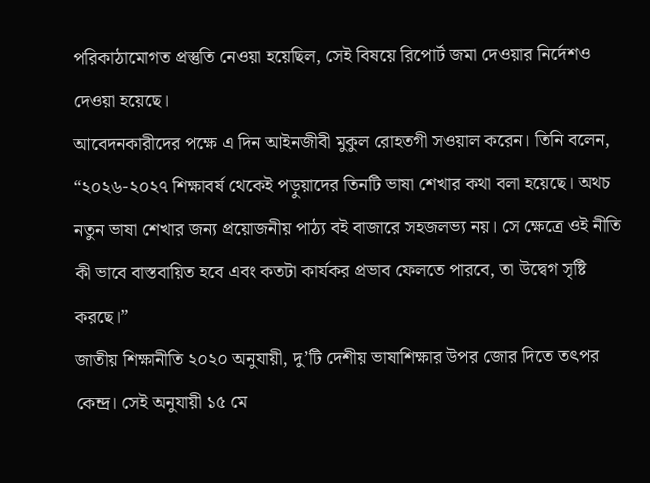পরিকাঠামোগত প্রস্তুতি নেওয়া হয়েছিল, সেই বিষয়ে রিপোর্ট জমা দেওয়ার নির্দেশও দেওয়া হয়েছে।
আবেদনকারীদের পক্ষে এ দিন আইনজীবী মুকুল রোহতগী সওয়াল করেন। তিনি বলেন, “২০২৬-২০২৭ শিক্ষাবর্ষ থেকেই পড়ুয়াদের তিনটি ভাষা শেখার কথা বলা হয়েছে। অথচ নতুন ভাষা শেখার জন্য প্রয়োজনীয় পাঠ্য বই বাজারে সহজলভ্য নয়। সে ক্ষেত্রে ওই নীতি কী ভাবে বাস্তবায়িত হবে এবং কতটা কার্যকর প্রভাব ফেলতে পারবে, তা উদ্বেগ সৃষ্টি করছে।”
জাতীয় শিক্ষানীতি ২০২০ অনুযায়ী, দু’টি দেশীয় ভাষাশিক্ষার উপর জোর দিতে তৎপর কেন্দ্র। সেই অনুযায়ী ১৫ মে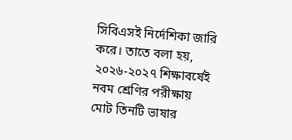সিবিএসই নির্দেশিকা জারি করে। তাতে বলা হয়, ২০২৬-২০২৭ শিক্ষাবর্ষেই নবম শ্রেণির পরীক্ষায় মোট তিনটি ভাষার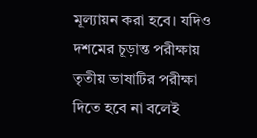মূল্যায়ন করা হবে। যদিও দশমের চূড়ান্ত পরীক্ষায় তৃতীয় ভাষাটির পরীক্ষা দিতে হবে না বলেই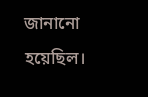জানানো হয়েছিল।